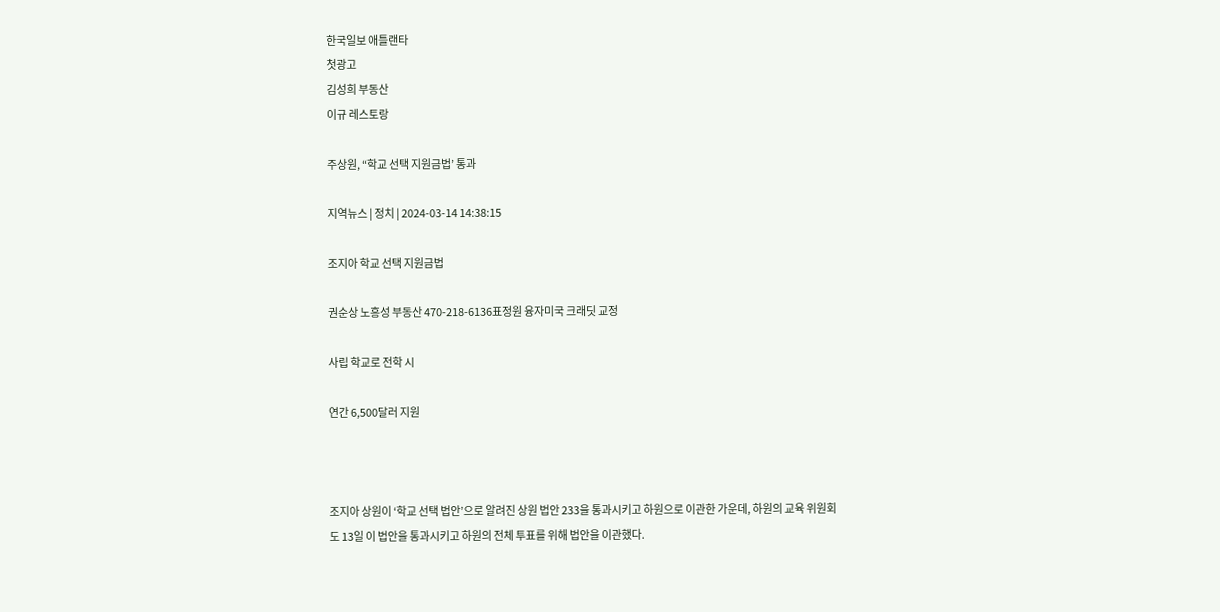한국일보 애틀랜타
첫광고
김성희 부동산
이규 레스토랑

주상원, “학교 선택 지원금법’ 통과

지역뉴스 | 정치 | 2024-03-14 14:38:15

조지아 학교 선택 지원금법

권순상 노흥성 부동산 470-218-6136표정원 융자미국 크래딧 교정

사립 학교로 전학 시

연간 6,500달러 지원



조지아 상원이 ‘학교 선택 법안’으로 알려진 상원 법안 233을 통과시키고 하원으로 이관한 가운데, 하원의 교육 위원회도 13일 이 법안을 통과시키고 하원의 전체 투표를 위해 법안을 이관했다.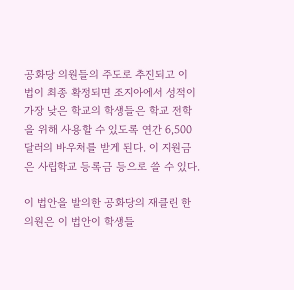공화당 의원들의 주도로 추진되고 이 법이 최종 확정되면 조지아에서 성적이 가장 낮은 학교의 학생들은 학교 전학을 위해 사용할 수 있도록 연간 6,500달러의 바우처를 받게 된다. 이 지원금은 사립학교 등록금 등으로 쓸 수 있다.

이 법안을 발의한 공화당의 재클린 한 의원은 이 법안이 학생들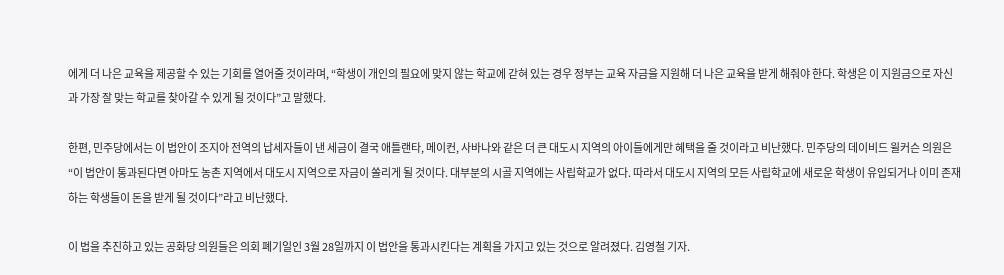에게 더 나은 교육을 제공할 수 있는 기회를 열어줄 것이라며, “학생이 개인의 필요에 맞지 않는 학교에 갇혀 있는 경우 정부는 교육 자금을 지원해 더 나은 교육을 받게 해줘야 한다. 학생은 이 지원금으로 자신과 가장 잘 맞는 학교를 찾아갈 수 있게 될 것이다”고 말했다.

한편, 민주당에서는 이 법안이 조지아 전역의 납세자들이 낸 세금이 결국 애틀랜타, 메이컨, 사바나와 같은 더 큰 대도시 지역의 아이들에게만 혜택을 줄 것이라고 비난했다. 민주당의 데이비드 윌커슨 의원은 “이 법안이 통과된다면 아마도 농촌 지역에서 대도시 지역으로 자금이 쏠리게 될 것이다. 대부분의 시골 지역에는 사립학교가 없다. 따라서 대도시 지역의 모든 사립학교에 새로운 학생이 유입되거나 이미 존재하는 학생들이 돈을 받게 될 것이다”라고 비난했다.

이 법을 추진하고 있는 공화당 의원들은 의회 폐기일인 3월 28일까지 이 법안을 통과시킨다는 계획을 가지고 있는 것으로 알려졌다. 김영철 기자.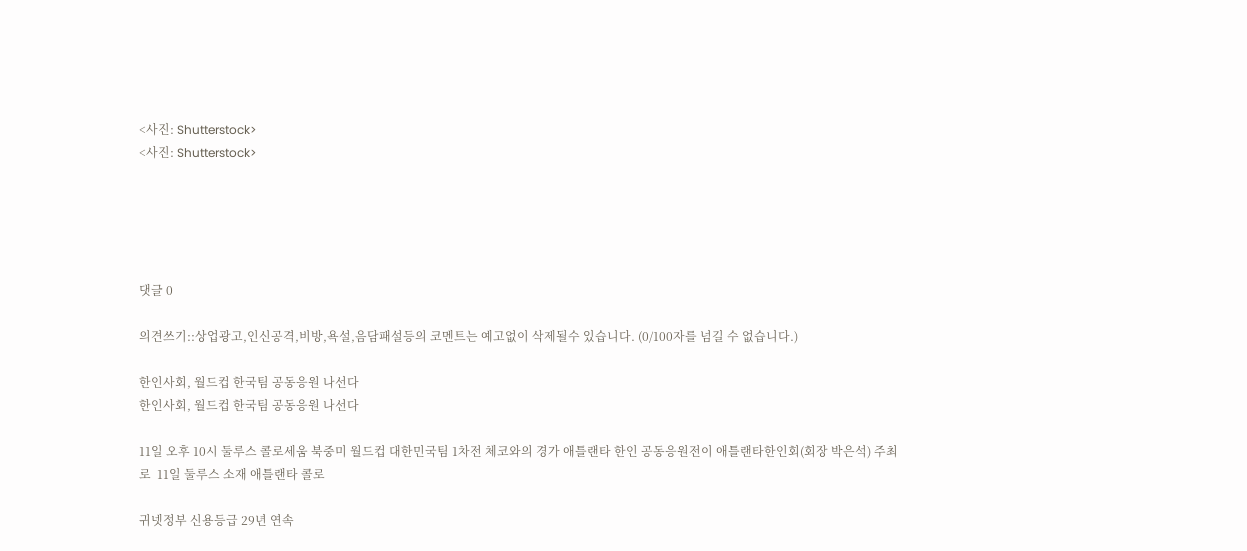<사진: Shutterstock>
<사진: Shutterstock>





댓글 0

의견쓰기::상업광고,인신공격,비방,욕설,음담패설등의 코멘트는 예고없이 삭제될수 있습니다. (0/100자를 넘길 수 없습니다.)

한인사회, 월드컵 한국팀 공동응원 나선다
한인사회, 월드컵 한국팀 공동응원 나선다

11일 오후 10시 둘루스 콜로세움 북중미 월드컵 대한민국팀 1차전 체코와의 경가 애틀랜타 한인 공동응원전이 애틀랜타한인회(회장 박은석) 주최로  11일 둘루스 소재 애틀랜타 콜로

귀넷정부 신용등급 29년 연속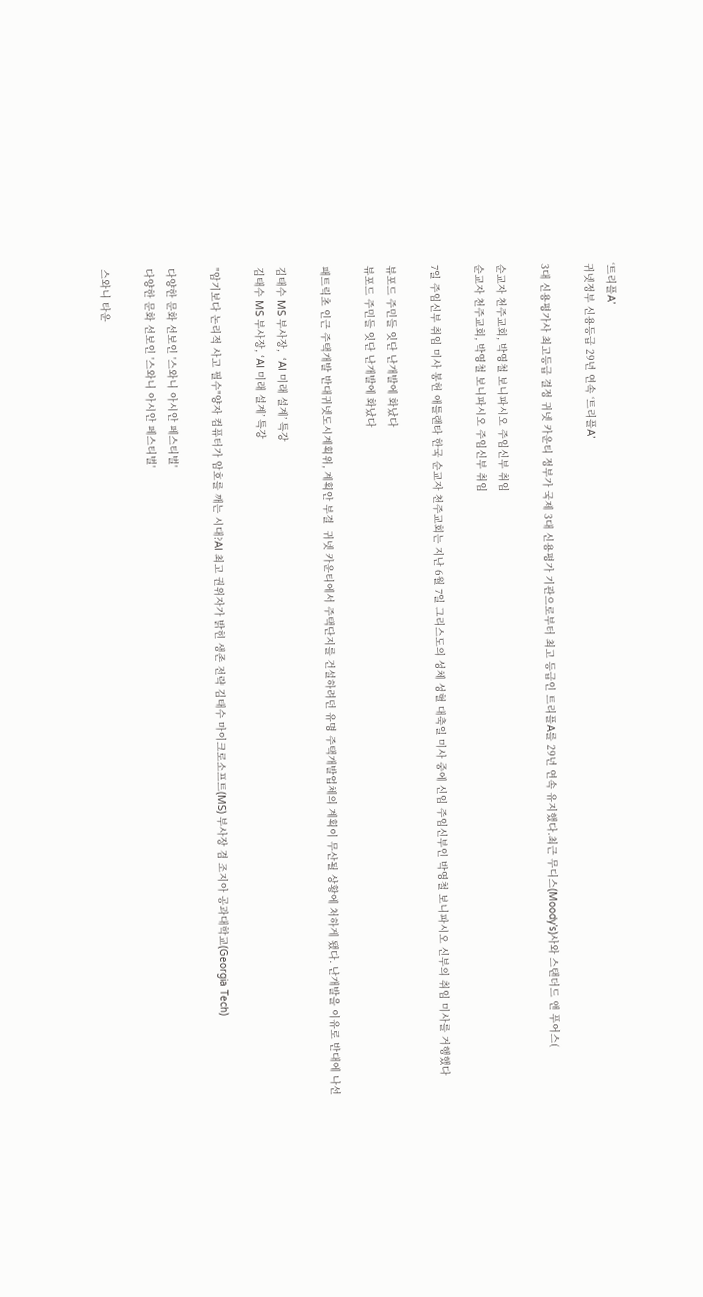‘트리플A’
귀넷정부 신용등급 29년 연속 ‘트리플A’

3대 신용평가사 최고등급 결정 귀넷 카운티 정부가 국제 3대 신용평가 기관으로부터 최고 등급인 트리플A를 29년 연속 유지했다.최근 무디스(Moody’s)사와 스탠더드 앤 푸어스(

순교자 천주교회, 박영철 보니파시오 주임신부 취임
순교자 천주교회, 박영철 보니파시오 주임신부 취임

7일 주임신부 취임 미사 봉헌 애틀랜타 한국 순교자 천주교회는 지난 6월 7일 그리스도의 성체 성혈 대축일 미사 중에 신임 주임신부인 박영철 보니파시오 신부의 취임 미사를 거행했다

뷰포드 주민들 잇단 난개발에 화났다
뷰포드 주민들 잇단 난개발에 화났다

패트릭초 인근 주택개발 반대귀넷도시계획위, 계획안 부결  귀넷 카운티에서 주택단지를 건설하려던 유명 주택개발업체의 계획이 무산될 상황에 처하게 됐다. 난개발을 이유로 반대에 나선

김태수 MS 부사장,  ‘AI 미래 설계’ 특강
김태수 MS 부사장, ‘AI 미래 설계’ 특강

"암기보다 논리적 사고 필수"양자 컴퓨터가 암호를 깨는 시대?AI 최고 권위자가 밝힌 생존 전략 김태수 마이크로소프트(MS) 부사장 겸 조지아 공과대학교(Georgia Tech)

다양한 문화 선보인 '스와니 아시안 페스티벌'
다양한 문화 선보인 '스와니 아시안 페스티벌'

스와니 타운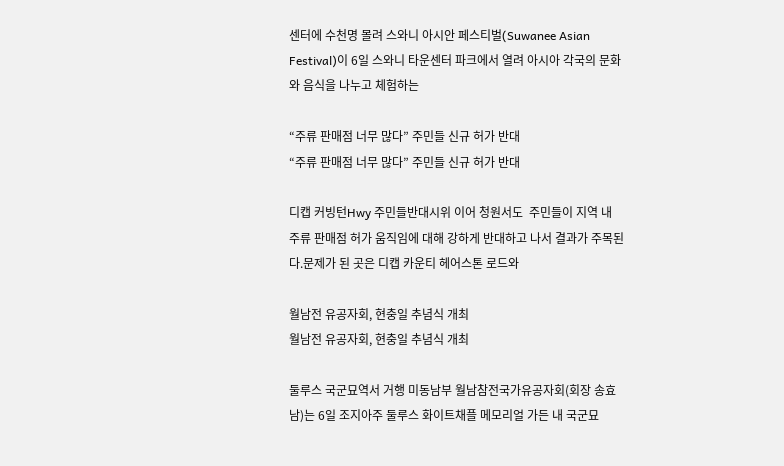센터에 수천명 몰려 스와니 아시안 페스티벌(Suwanee Asian Festival)이 6일 스와니 타운센터 파크에서 열려 아시아 각국의 문화와 음식을 나누고 체험하는

“주류 판매점 너무 많다” 주민들 신규 허가 반대
“주류 판매점 너무 많다” 주민들 신규 허가 반대

디캡 커빙턴Hwy 주민들반대시위 이어 청원서도  주민들이 지역 내 주류 판매점 허가 움직임에 대해 강하게 반대하고 나서 결과가 주목된다.문제가 된 곳은 디캡 카운티 헤어스톤 로드와

월남전 유공자회, 현충일 추념식 개최
월남전 유공자회, 현충일 추념식 개최

둘루스 국군묘역서 거행 미동남부 월남참전국가유공자회(회장 송효남)는 6일 조지아주 둘루스 화이트채플 메모리얼 가든 내 국군묘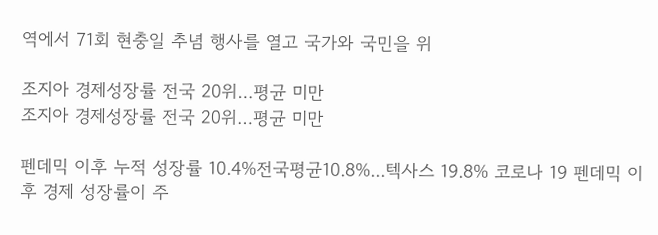역에서 71회 현충일 추념 행사를 열고 국가와 국민을 위

조지아 경제성장률 전국 20위…평균 미만
조지아 경제성장률 전국 20위…평균 미만

펜데믹 이후 누적 성장률 10.4%전국평균10.8%...텍사스 19.8% 코로나 19 펜데믹 이후 경제 성장률이 주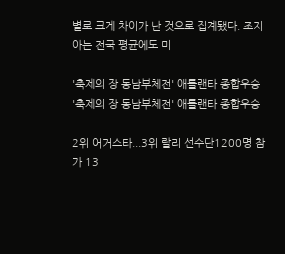별로 크게 차이가 난 것으로 집계됐다. 조지아는 전국 평균에도 미

'축제의 장 동남부체전' 애틀랜타 종합우승
'축제의 장 동남부체전' 애틀랜타 종합우승

2위 어거스타...3위 랄리 선수단1200명 참가 13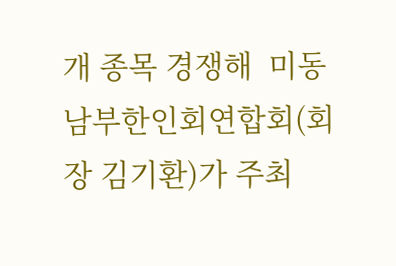개 종목 경쟁해  미동남부한인회연합회(회장 김기환)가 주최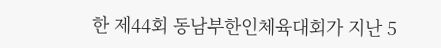한 제44회 동남부한인체육대회가 지난 5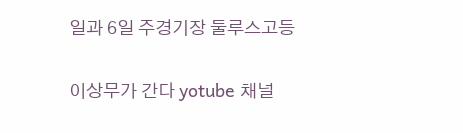일과 6일 주경기장 둘루스고등

이상무가 간다 yotube 채널